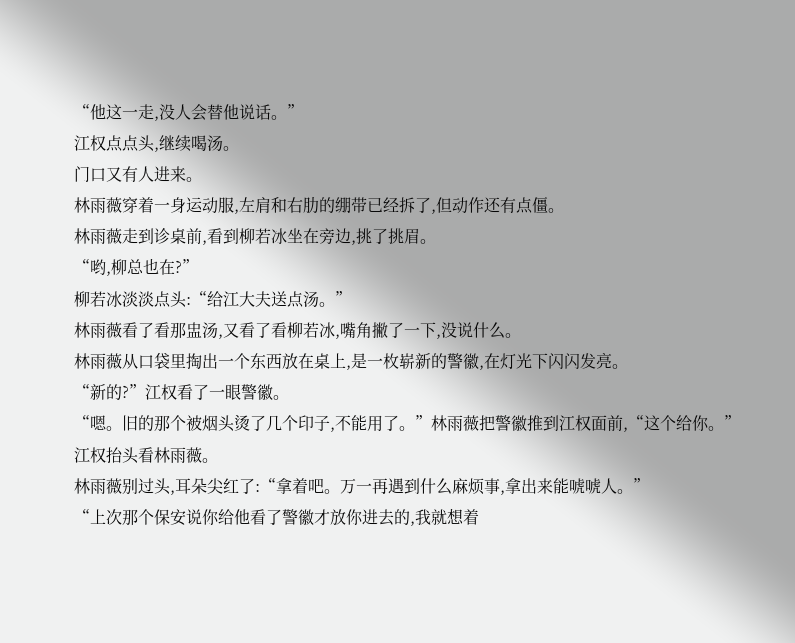“他这一走,没人会替他说话。”
江权点点头,继续喝汤。
门口又有人进来。
林雨薇穿着一身运动服,左肩和右肋的绷带已经拆了,但动作还有点僵。
林雨薇走到诊桌前,看到柳若冰坐在旁边,挑了挑眉。
“哟,柳总也在?”
柳若冰淡淡点头:“给江大夫送点汤。”
林雨薇看了看那盅汤,又看了看柳若冰,嘴角撇了一下,没说什么。
林雨薇从口袋里掏出一个东西放在桌上,是一枚崭新的警徽,在灯光下闪闪发亮。
“新的?”江权看了一眼警徽。
“嗯。旧的那个被烟头烫了几个印子,不能用了。”林雨薇把警徽推到江权面前,“这个给你。”
江权抬头看林雨薇。
林雨薇别过头,耳朵尖红了:“拿着吧。万一再遇到什么麻烦事,拿出来能唬唬人。”
“上次那个保安说你给他看了警徽才放你进去的,我就想着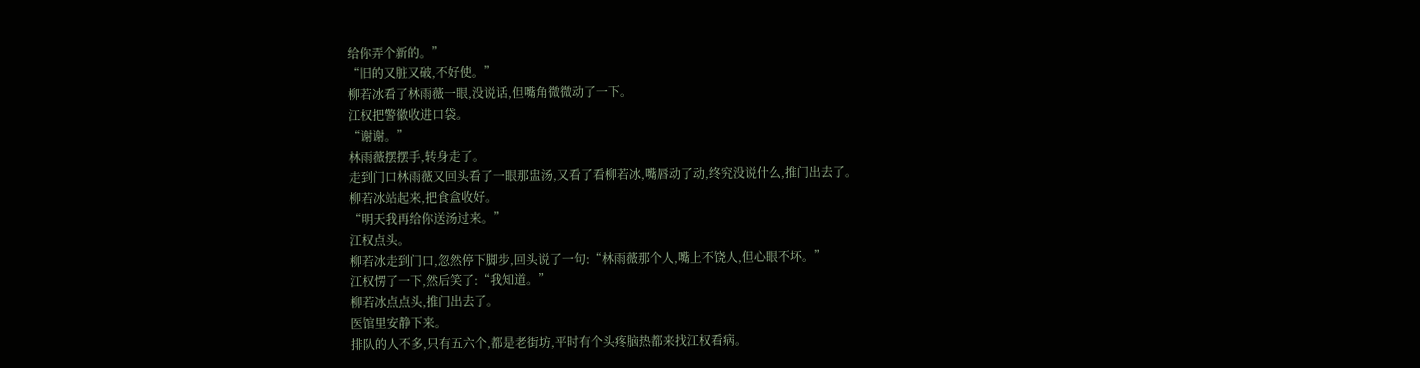给你弄个新的。”
“旧的又脏又破,不好使。”
柳若冰看了林雨薇一眼,没说话,但嘴角微微动了一下。
江权把警徽收进口袋。
“谢谢。”
林雨薇摆摆手,转身走了。
走到门口林雨薇又回头看了一眼那盅汤,又看了看柳若冰,嘴唇动了动,终究没说什么,推门出去了。
柳若冰站起来,把食盒收好。
“明天我再给你送汤过来。”
江权点头。
柳若冰走到门口,忽然停下脚步,回头说了一句:“林雨薇那个人,嘴上不饶人,但心眼不坏。”
江权愣了一下,然后笑了:“我知道。”
柳若冰点点头,推门出去了。
医馆里安静下来。
排队的人不多,只有五六个,都是老街坊,平时有个头疼脑热都来找江权看病。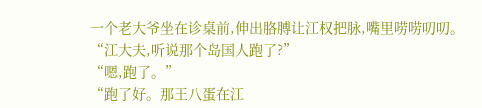一个老大爷坐在诊桌前,伸出胳膊让江权把脉,嘴里唠唠叨叨。
“江大夫,听说那个岛国人跑了?”
“嗯,跑了。”
“跑了好。那王八蛋在江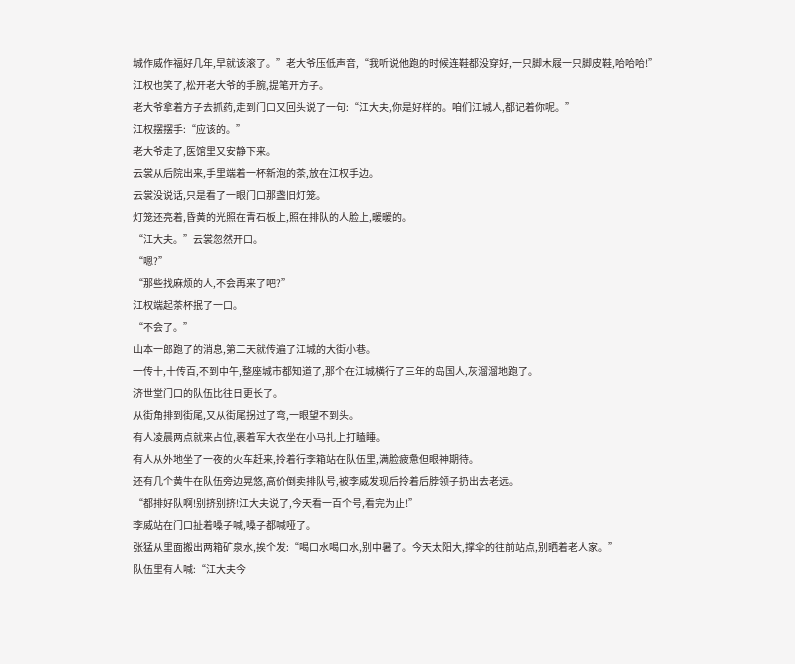城作威作福好几年,早就该滚了。”老大爷压低声音,“我听说他跑的时候连鞋都没穿好,一只脚木屐一只脚皮鞋,哈哈哈!”
江权也笑了,松开老大爷的手腕,提笔开方子。
老大爷拿着方子去抓药,走到门口又回头说了一句:“江大夫,你是好样的。咱们江城人,都记着你呢。”
江权摆摆手:“应该的。”
老大爷走了,医馆里又安静下来。
云裳从后院出来,手里端着一杯新泡的茶,放在江权手边。
云裳没说话,只是看了一眼门口那盏旧灯笼。
灯笼还亮着,昏黄的光照在青石板上,照在排队的人脸上,暖暖的。
“江大夫。”云裳忽然开口。
“嗯?”
“那些找麻烦的人,不会再来了吧?”
江权端起茶杯抿了一口。
“不会了。”
山本一郎跑了的消息,第二天就传遍了江城的大街小巷。
一传十,十传百,不到中午,整座城市都知道了,那个在江城横行了三年的岛国人,灰溜溜地跑了。
济世堂门口的队伍比往日更长了。
从街角排到街尾,又从街尾拐过了弯,一眼望不到头。
有人凌晨两点就来占位,裹着军大衣坐在小马扎上打瞌睡。
有人从外地坐了一夜的火车赶来,拎着行李箱站在队伍里,满脸疲惫但眼神期待。
还有几个黄牛在队伍旁边晃悠,高价倒卖排队号,被李威发现后拎着后脖领子扔出去老远。
“都排好队啊!别挤别挤!江大夫说了,今天看一百个号,看完为止!”
李威站在门口扯着嗓子喊,嗓子都喊哑了。
张猛从里面搬出两箱矿泉水,挨个发:“喝口水喝口水,别中暑了。今天太阳大,撑伞的往前站点,别晒着老人家。”
队伍里有人喊:“江大夫今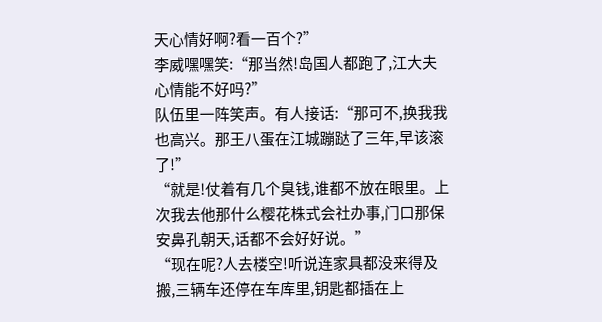天心情好啊?看一百个?”
李威嘿嘿笑:“那当然!岛国人都跑了,江大夫心情能不好吗?”
队伍里一阵笑声。有人接话:“那可不,换我我也高兴。那王八蛋在江城蹦跶了三年,早该滚了!”
“就是!仗着有几个臭钱,谁都不放在眼里。上次我去他那什么樱花株式会社办事,门口那保安鼻孔朝天,话都不会好好说。”
“现在呢?人去楼空!听说连家具都没来得及搬,三辆车还停在车库里,钥匙都插在上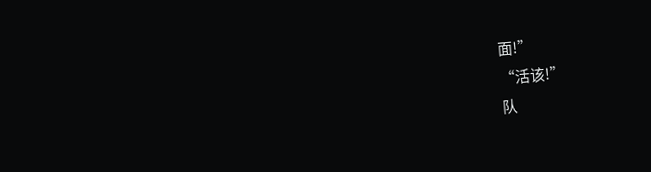面!”
“活该!”
队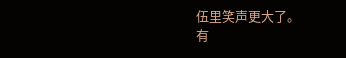伍里笑声更大了。
有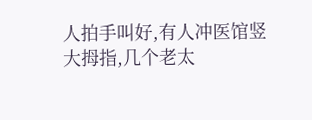人拍手叫好,有人冲医馆竖大拇指,几个老太